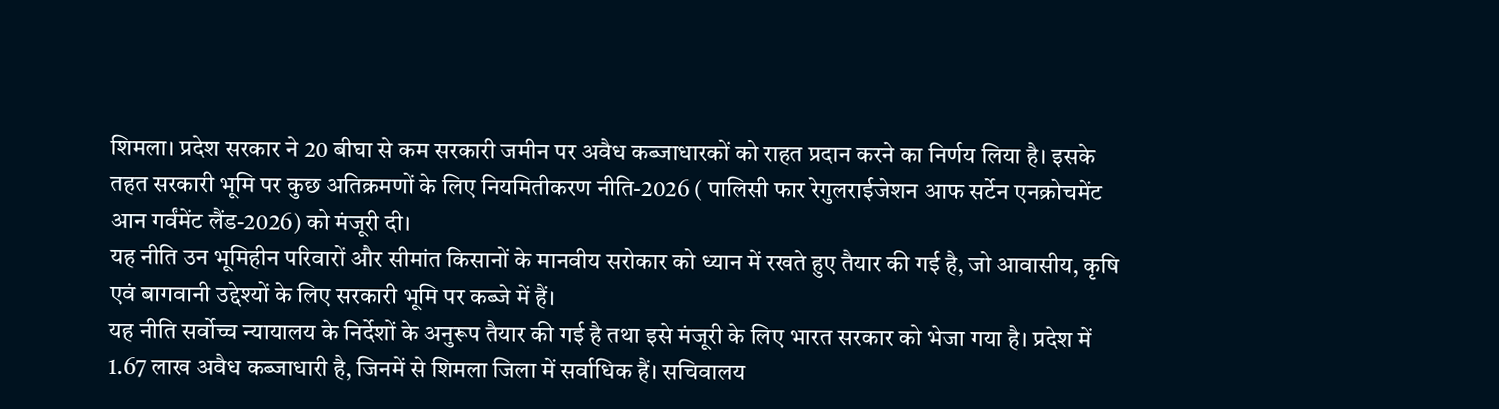शिमला। प्रदेश सरकार ने 20 बीघा से कम सरकारी जमीन पर अवैध कब्जाधारकों को राहत प्रदान करने का निर्णय लिया है। इसके तहत सरकारी भूमि पर कुछ अतिक्रमणों के लिए नियमितीकरण नीति-2026 ( पालिसी फार रेगुलराईजेशन आफ सर्टेन एनक्रोचमेंट आन गर्वंमेंट लैंड-2026) को मंजूरी दी।
यह नीति उन भूमिहीन परिवारों और सीमांत किसानों के मानवीय सरोकार को ध्यान में रखते हुए तैयार की गई है, जो आवासीय, कृषि एवं बागवानी उद्देश्यों के लिए सरकारी भूमि पर कब्जे में हैं।
यह नीति सर्वोच्च न्यायालय के निर्देशों के अनुरूप तैयार की गई है तथा इसे मंजूरी के लिए भारत सरकार को भेजा गया है। प्रदेश में 1.67 लाख अवैध कब्जाधारी है, जिनमें से शिमला जिला में सर्वाधिक हैं। सचिवालय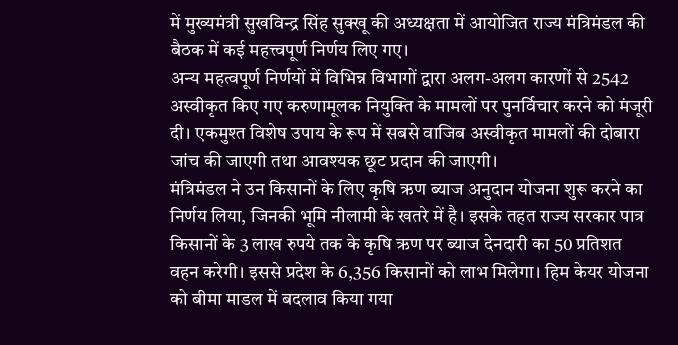में मुख्यमंत्री सुखविन्द्र सिंह सुक्खू की अध्यक्षता में आयोजित राज्य मंत्रिमंडल की बैठक में कई महत्त्वपूर्ण निर्णय लिए गए।
अन्य महत्वपूर्ण निर्णयों में विभिन्न विभागों द्वारा अलग-अलग कारणों से 2542 अस्वीकृत किए गए करुणामूलक नियुक्ति के मामलों पर पुनर्विचार करने को मंजूरी दी। एकमुश्त विशेष उपाय के रूप में सबसे वाजिब अस्वीकृत मामलों की दोबारा जांच की जाएगी तथा आवश्यक छूट प्रदान की जाएगी।
मंत्रिमंडल ने उन किसानों के लिए कृषि ऋण ब्याज अनुदान योजना शुरू करने का निर्णय लिया, जिनकी भूमि नीलामी के खतरे में है। इसके तहत राज्य सरकार पात्र किसानों के 3 लाख रुपये तक के कृषि ऋण पर ब्याज देनदारी का 50 प्रतिशत वहन करेगी। इससे प्रदेश के 6,356 किसानों को लाभ मिलेगा। हिम केयर योजना को बीमा माडल में बदलाव किया गया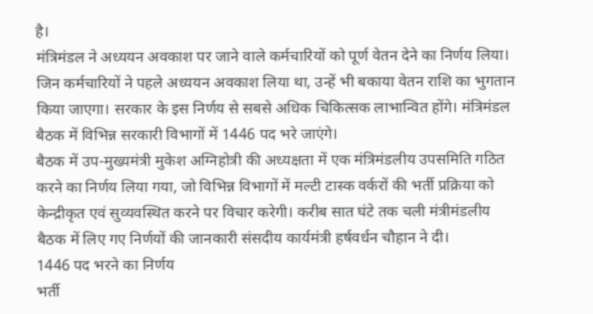है।
मंत्रिमंडल ने अध्ययन अवकाश पर जाने वाले कर्मचारियों को पूर्ण वेतन देने का निर्णय लिया। जिन कर्मचारियों ने पहले अध्ययन अवकाश लिया था, उन्हें भी बकाया वेतन राशि का भुगतान किया जाएगा। सरकार के इस निर्णय से सबसे अधिक चिकित्सक लाभान्वित होंगे। मंत्रिमंडल बैठक में विभिन्न सरकारी विभागों में 1446 पद भरे जाएंगे।
बैठक में उप-मुख्यमंत्री मुकेश अग्निहोत्री की अध्यक्षता में एक मंत्रिमंडलीय उपसमिति गठित करने का निर्णय लिया गया, जो विभिन्न विभागों में मल्टी टास्क वर्करों की भर्ती प्रक्रिया को केन्द्रीकृत एवं सुव्यवस्थित करने पर विचार करेगी। करीब सात घंटे तक चली मंत्रीमंडलीय बैठक में लिए गए निर्णयों की जानकारी संसदीय कार्यमंत्री हर्षवर्धन चौहान ने दी।
1446 पद भरने का निर्णय
भर्ती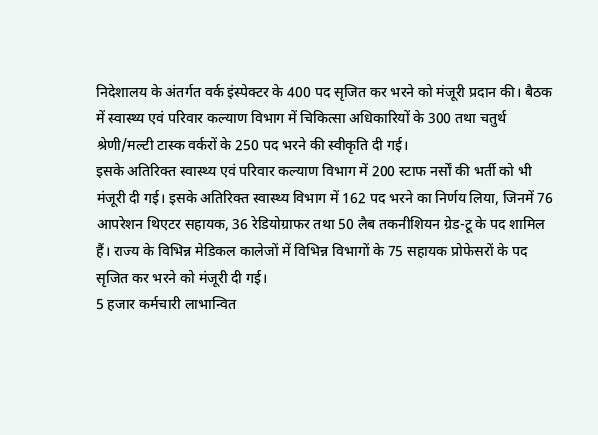निदेशालय के अंतर्गत वर्क इंस्पेक्टर के 400 पद सृजित कर भरने को मंजूरी प्रदान की। बैठक में स्वास्थ्य एवं परिवार कल्याण विभाग में चिकित्सा अधिकारियों के 300 तथा चतुर्थ श्रेणी/मल्टी टास्क वर्करों के 250 पद भरने की स्वीकृति दी गई।
इसके अतिरिक्त स्वास्थ्य एवं परिवार कल्याण विभाग में 200 स्टाफ नर्सों की भर्ती को भी मंजूरी दी गई। इसके अतिरिक्त स्वास्थ्य विभाग में 162 पद भरने का निर्णय लिया, जिनमें 76 आपरेशन थिएटर सहायक, 36 रेडियोग्राफर तथा 50 लैब तकनीशियन ग्रेड-टू के पद शामिल हैं। राज्य के विभिन्न मेडिकल कालेजों में विभिन्न विभागों के 75 सहायक प्रोफेसरों के पद सृजित कर भरने को मंजूरी दी गई।
5 हजार कर्मचारी लाभान्वित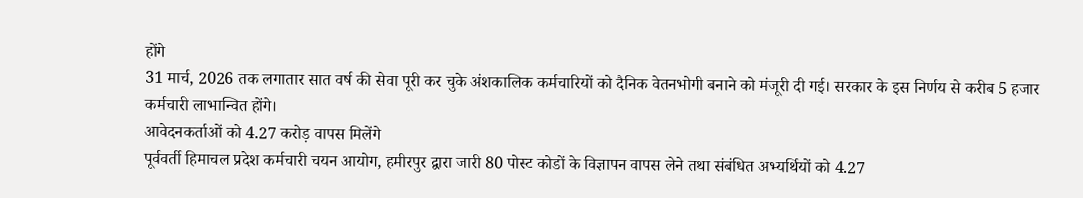होंगे
31 मार्च, 2026 तक लगातार सात वर्ष की सेवा पूरी कर चुके अंशकालिक कर्मचारियों को दैनिक वेतनभोगी बनाने को मंजूरी दी गई। सरकार के इस निर्णय से करीब 5 हजार कर्मचारी लाभान्वित होंगे।
आवेदनकर्ताओं को 4.27 करोड़ वापस मिलेंगे
पूर्ववर्ती हिमाचल प्रदेश कर्मचारी चयन आयोग, हमीरपुर द्वारा जारी 80 पोस्ट कोडों के विज्ञापन वापस लेने तथा संबंधित अभ्यर्थियों को 4.27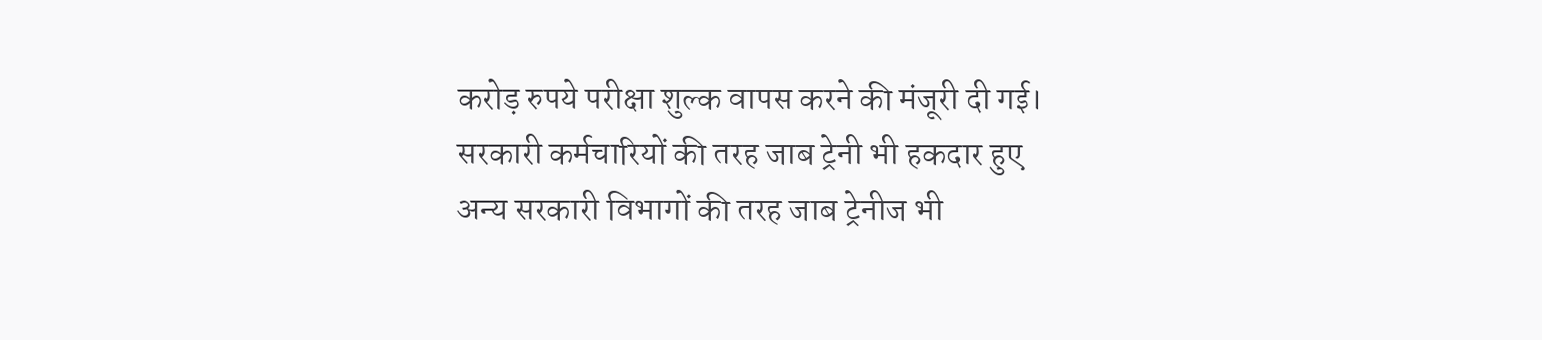करोड़ रुपये परीक्षा शुल्क वापस करने की मंजूरी दी गई।
सरकारी कर्मचारियों की तरह जाब ट्रेनी भी हकदार हुए
अन्य सरकारी विभागों की तरह जाब ट्रेनीज भी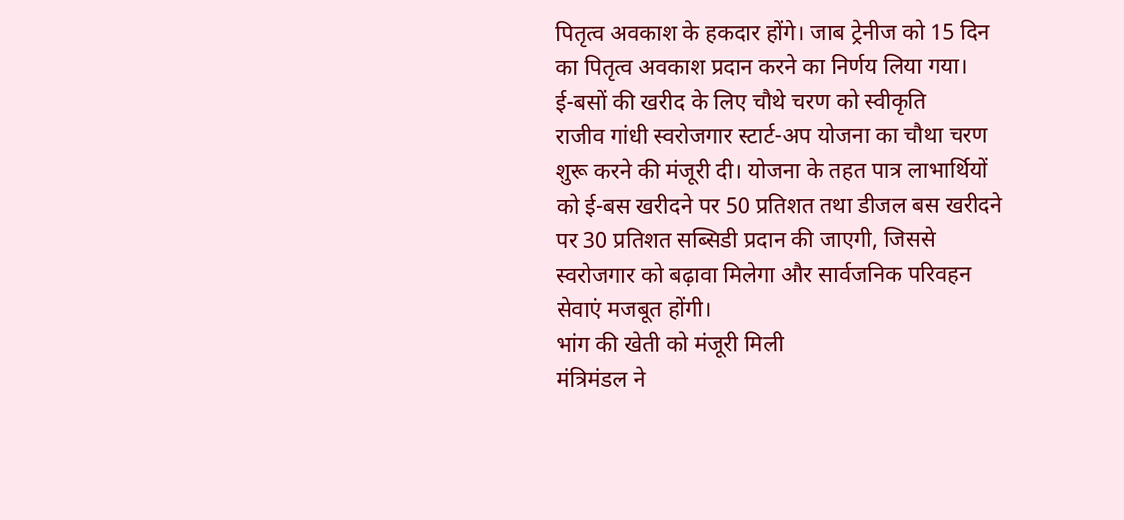पितृत्व अवकाश के हकदार होंगे। जाब ट्रेनीज को 15 दिन का पितृत्व अवकाश प्रदान करने का निर्णय लिया गया।
ई-बसों की खरीद के लिए चौथे चरण को स्वीकृति
राजीव गांधी स्वरोजगार स्टार्ट-अप योजना का चौथा चरण शुरू करने की मंजूरी दी। योजना के तहत पात्र लाभार्थियों को ई-बस खरीदने पर 50 प्रतिशत तथा डीजल बस खरीदने पर 30 प्रतिशत सब्सिडी प्रदान की जाएगी, जिससे स्वरोजगार को बढ़ावा मिलेगा और सार्वजनिक परिवहन सेवाएं मजबूत होंगी।
भांग की खेती को मंजूरी मिली
मंत्रिमंडल ने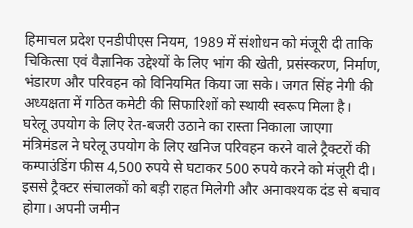हिमाचल प्रदेश एनडीपीएस नियम, 1989 में संशोधन को मंजूरी दी ताकि चिकित्सा एवं वैज्ञानिक उद्देश्यों के लिए भांग की खेती, प्रसंस्करण, निर्माण, भंडारण और परिवहन को विनियमित किया जा सके। जगत सिंह नेगी की अध्यक्षता में गठित कमेटी की सिफारिशों को स्थायी स्वरूप मिला है।
घरेलू उपयोग के लिए रेत-बजरी उठाने का रास्ता निकाला जाएगा
मंत्रिमंडल ने घरेलू उपयोग के लिए खनिज परिवहन करने वाले ट्रैक्टरों की कम्पाउंडिंग फीस 4,500 रुपये से घटाकर 500 रुपये करने को मंजूरी दी। इससे ट्रैक्टर संचालकों को बड़ी राहत मिलेगी और अनावश्यक दंड से बचाव होगा। अपनी जमीन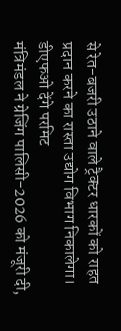से रेत-बजरी उठाने वाले ट्रैक्टर धारकों को राहत प्रदान करने का रास्ता उद्योग विभाग निकालेगा।
डीएफओ देंगे परमिट
मंत्रिमंडल ने ग्रेजिंग पालिसी-2026 को मंजूरी दी,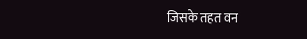जिसके तहत वन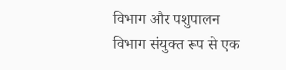विभाग और पशुपालन विभाग संयुक्त रूप से एक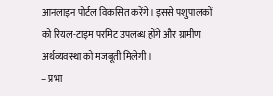आनलाइन पोर्टल विकसित करेंगे। इससे पशुपालकों को रियल-टाइम परमिट उपलब्ध होंगे और ग्रामीण अर्थव्यवस्था को मजबूती मिलेगी।
– प्रभा